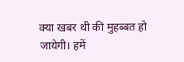क्या खबर थी की मुहब्बत हो जायेगी। हमें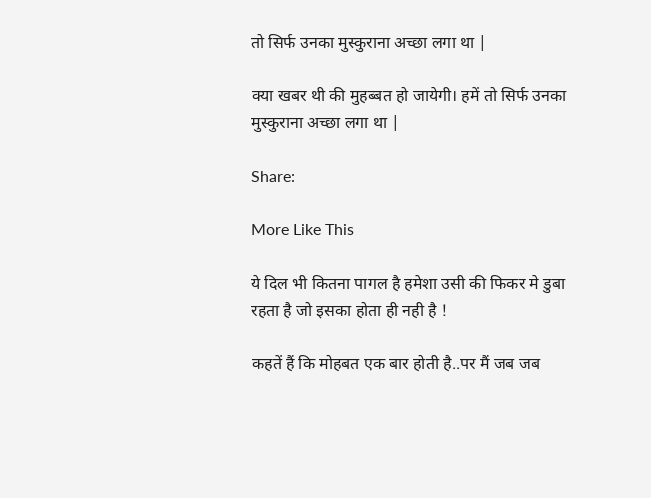तो सिर्फ उनका मुस्कुराना अच्छा लगा था |

क्या खबर थी की मुहब्बत हो जायेगी। हमें तो सिर्फ उनका मुस्कुराना अच्छा लगा था |

Share:

More Like This

ये दिल भी कितना पागल है हमेशा उसी की फिकर मे डुबा रहता है जो इसका होता ही नही है !

कहतें हैं कि मोहबत एक बार होती है..पर मैं जब जब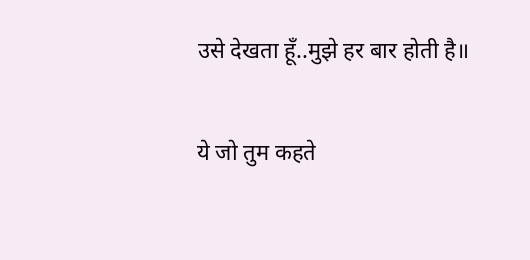उसे देखता हूँ..मुझे हर बार होती है॥

ये जो तुम कहते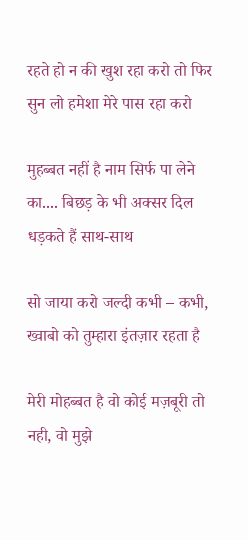रहते हो न की खुश रहा करो तो फिर सुन लो हमेशा मेरे पास रहा करो

मुहब्बत नहीं है नाम सिर्फ पा लेने का.... बिछड़ के भी अक्सर दिल धड़कते हैं साथ-साथ

सो जाया करो जल्दी कभी – कभी, ख्वाबो को तुम्हारा इंतज़ार रहता है

मेरी मोहब्बत है वो कोई मज़बूरी तो नही, वो मुझे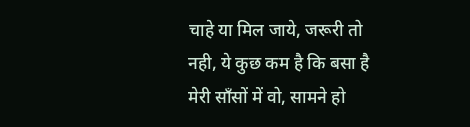चाहे या मिल जाये, जरूरी तो नही, ये कुछ कम है कि बसा है मेरी साँसों में वो, सामने हो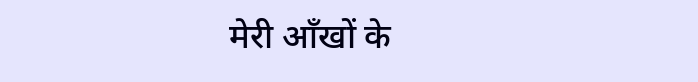मेरी आँखों के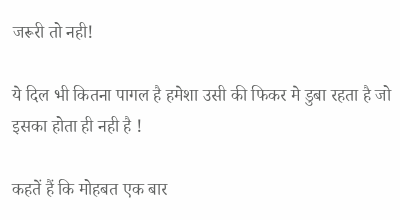जरूरी तो नही!

ये दिल भी कितना पागल है हमेशा उसी की फिकर मे डुबा रहता है जो इसका होता ही नही है !

कहतें हैं कि मोहबत एक बार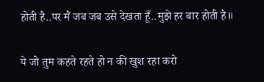होती है..पर मैं जब जब उसे देखता हूँ..मुझे हर बार होती है॥

ये जो तुम कहते रहते हो न की खुश रहा करो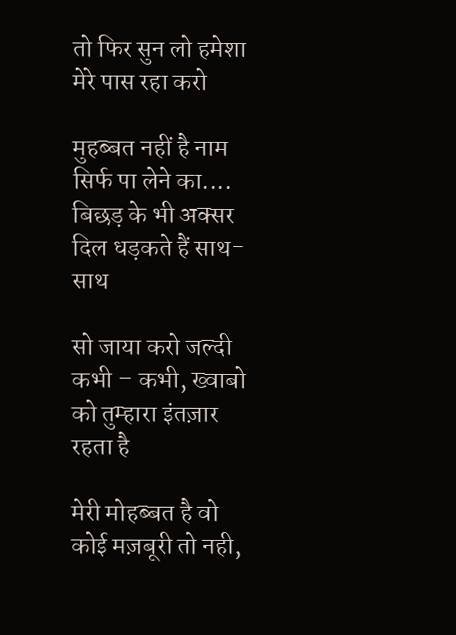तो फिर सुन लो हमेशा मेरे पास रहा करो

मुहब्बत नहीं है नाम सिर्फ पा लेने का.... बिछड़ के भी अक्सर दिल धड़कते हैं साथ-साथ

सो जाया करो जल्दी कभी – कभी, ख्वाबो को तुम्हारा इंतज़ार रहता है

मेरी मोहब्बत है वो कोई मज़बूरी तो नही,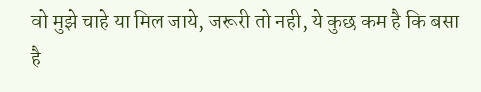वो मुझे चाहे या मिल जाये, जरूरी तो नही, ये कुछ कम है कि बसा है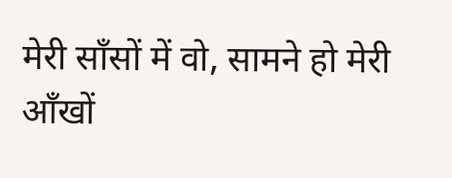मेरी साँसों में वो, सामने हो मेरी आँखों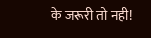के जरूरी तो नही!